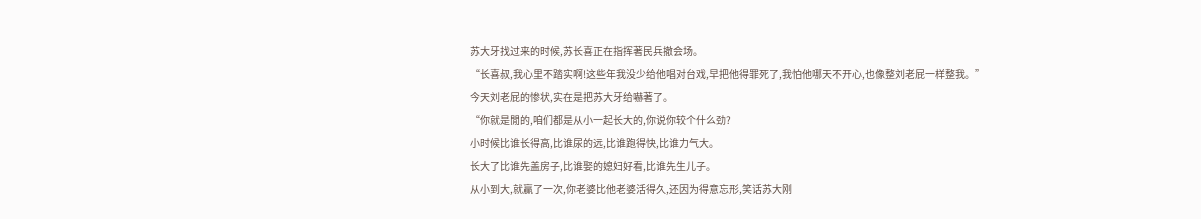苏大牙找过来的时候,苏长喜正在指挥著民兵撤会场。
“长喜叔,我心里不踏实啊!这些年我没少给他唱对台戏,早把他得罪死了,我怕他哪天不开心,也像整刘老屁一样整我。”
今天刘老屁的惨状,实在是把苏大牙给嚇著了。
“你就是閒的,咱们都是从小一起长大的,你说你较个什么劲?
小时候比谁长得高,比谁尿的远,比谁跑得快,比谁力气大。
长大了比谁先盖房子,比谁娶的媳妇好看,比谁先生儿子。
从小到大,就贏了一次,你老婆比他老婆活得久,还因为得意忘形,笑话苏大刚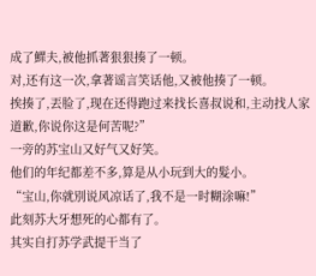成了鰥夫,被他抓著狠狠揍了一顿。
对,还有这一次,拿著谣言笑话他,又被他揍了一顿。
挨揍了,丟脸了,现在还得跑过来找长喜叔说和,主动找人家道歉,你说你这是何苦呢?”
一旁的苏宝山又好气又好笑。
他们的年纪都差不多,算是从小玩到大的髮小。
“宝山,你就別说风凉话了,我不是一时糊涂嘛!”
此刻苏大牙想死的心都有了。
其实自打苏学武提干当了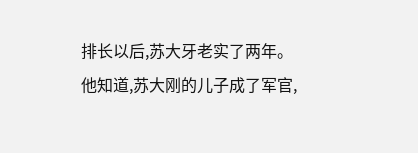排长以后,苏大牙老实了两年。
他知道,苏大刚的儿子成了军官,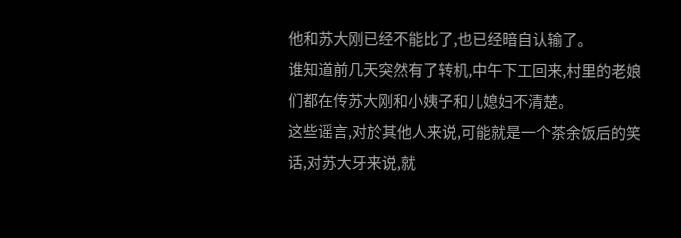他和苏大刚已经不能比了,也已经暗自认输了。
谁知道前几天突然有了转机,中午下工回来,村里的老娘们都在传苏大刚和小姨子和儿媳妇不清楚。
这些谣言,对於其他人来说,可能就是一个茶余饭后的笑话,对苏大牙来说,就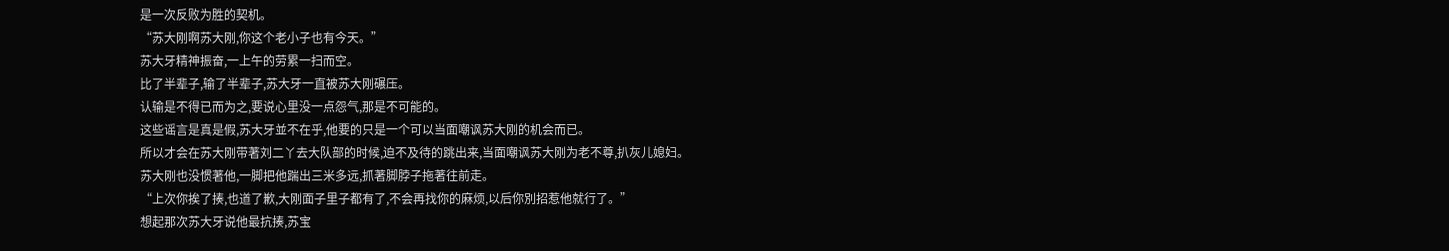是一次反败为胜的契机。
“苏大刚啊苏大刚,你这个老小子也有今天。”
苏大牙精神振奋,一上午的劳累一扫而空。
比了半辈子,输了半辈子,苏大牙一直被苏大刚碾压。
认输是不得已而为之,要说心里没一点怨气,那是不可能的。
这些谣言是真是假,苏大牙並不在乎,他要的只是一个可以当面嘲讽苏大刚的机会而已。
所以才会在苏大刚带著刘二丫去大队部的时候,迫不及待的跳出来,当面嘲讽苏大刚为老不尊,扒灰儿媳妇。
苏大刚也没惯著他,一脚把他踹出三米多远,抓著脚脖子拖著往前走。
“上次你挨了揍,也道了歉,大刚面子里子都有了,不会再找你的麻烦,以后你別招惹他就行了。”
想起那次苏大牙说他最抗揍,苏宝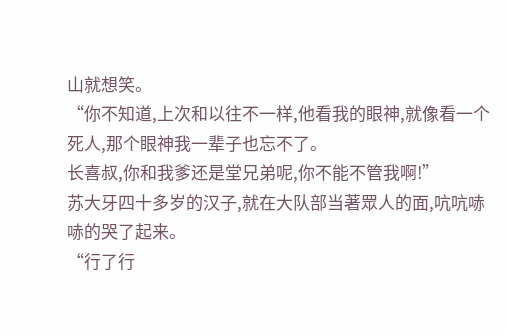山就想笑。
“你不知道,上次和以往不一样,他看我的眼神,就像看一个死人,那个眼神我一辈子也忘不了。
长喜叔,你和我爹还是堂兄弟呢,你不能不管我啊!”
苏大牙四十多岁的汉子,就在大队部当著眾人的面,吭吭哧哧的哭了起来。
“行了行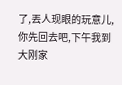了,丟人现眼的玩意儿,你先回去吧,下午我到大刚家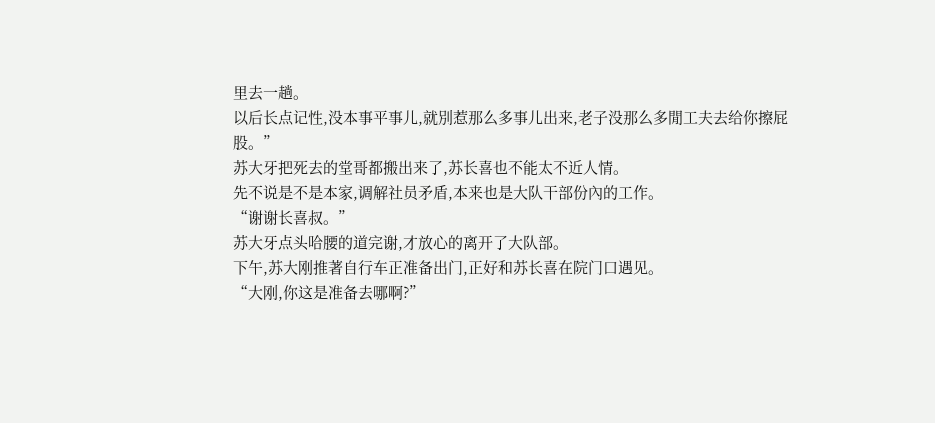里去一趟。
以后长点记性,没本事平事儿,就別惹那么多事儿出来,老子没那么多閒工夫去给你擦屁股。”
苏大牙把死去的堂哥都搬出来了,苏长喜也不能太不近人情。
先不说是不是本家,调解社员矛盾,本来也是大队干部份內的工作。
“谢谢长喜叔。”
苏大牙点头哈腰的道完谢,才放心的离开了大队部。
下午,苏大刚推著自行车正准备出门,正好和苏长喜在院门口遇见。
“大刚,你这是准备去哪啊?”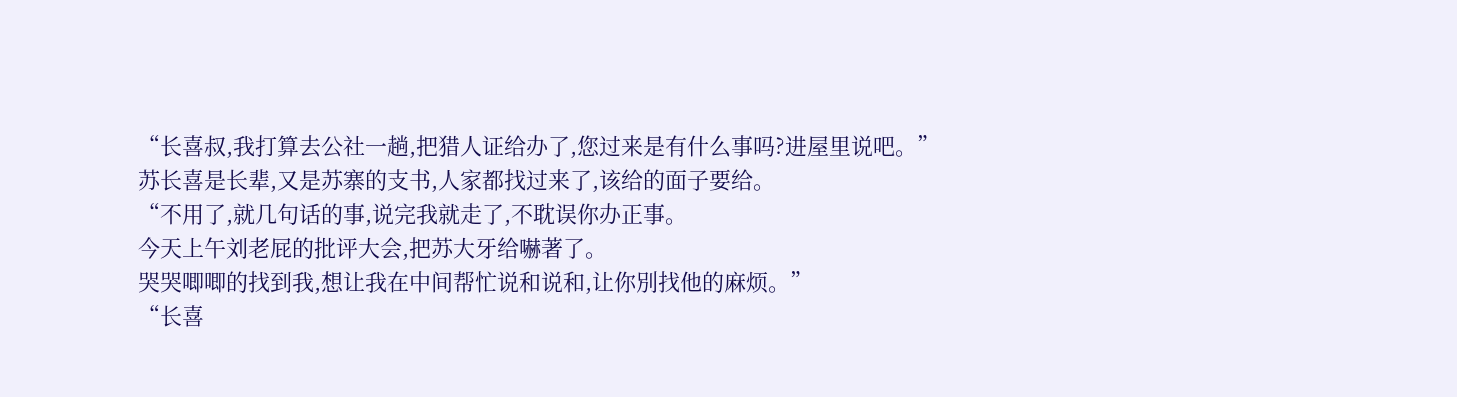“长喜叔,我打算去公社一趟,把猎人证给办了,您过来是有什么事吗?进屋里说吧。”
苏长喜是长辈,又是苏寨的支书,人家都找过来了,该给的面子要给。
“不用了,就几句话的事,说完我就走了,不耽误你办正事。
今天上午刘老屁的批评大会,把苏大牙给嚇著了。
哭哭唧唧的找到我,想让我在中间帮忙说和说和,让你別找他的麻烦。”
“长喜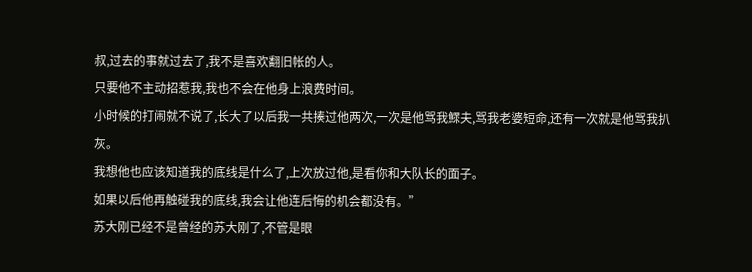叔,过去的事就过去了,我不是喜欢翻旧帐的人。
只要他不主动招惹我,我也不会在他身上浪费时间。
小时候的打闹就不说了,长大了以后我一共揍过他两次,一次是他骂我鰥夫,骂我老婆短命,还有一次就是他骂我扒灰。
我想他也应该知道我的底线是什么了,上次放过他,是看你和大队长的面子。
如果以后他再触碰我的底线,我会让他连后悔的机会都没有。”
苏大刚已经不是曾经的苏大刚了,不管是眼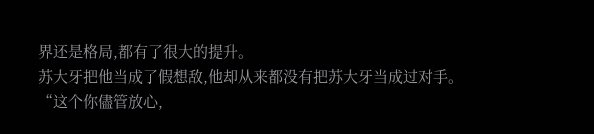界还是格局,都有了很大的提升。
苏大牙把他当成了假想敌,他却从来都没有把苏大牙当成过对手。
“这个你儘管放心,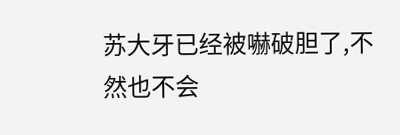苏大牙已经被嚇破胆了,不然也不会